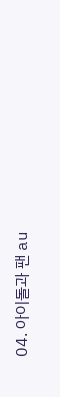04. 아이돌과 팬 au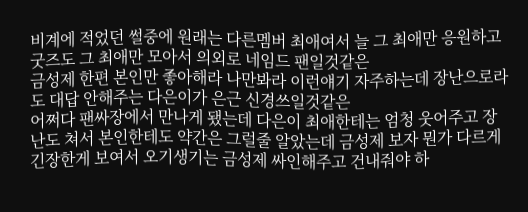비계에 적었던 썰중에 원래는 다른멤버 최애여서 늘 그 최애만 응원하고 굿즈도 그 최애만 모아서 의외로 네임드 팬일것같은
금성제 한편 본인만 좋아해라 나만봐라 이런얘기 자주하는데 장난으로라도 대답 안해주는 다은이가 은근 신경쓰일것같은
어쩌다 팬싸장에서 만나게 됐는데 다은이 최애한테는 엄청 웃어주고 장난도 쳐서 본인한테도 약간은 그럴줄 알았는데 금성제 보자 뭔가 다르게 긴장한게 보여서 오기생기는 금성제 싸인해주고 건내줘야 하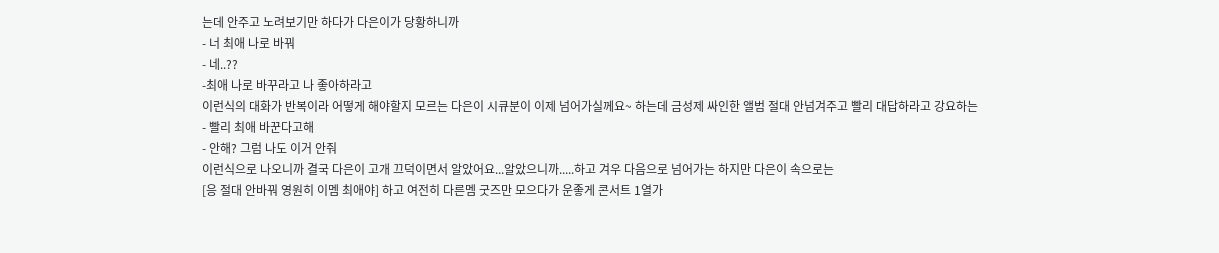는데 안주고 노려보기만 하다가 다은이가 당황하니까
- 너 최애 나로 바꿔
- 네..??
-최애 나로 바꾸라고 나 좋아하라고
이런식의 대화가 반복이라 어떻게 해야할지 모르는 다은이 시큐분이 이제 넘어가실께요~ 하는데 금성제 싸인한 앨범 절대 안넘겨주고 빨리 대답하라고 강요하는
- 빨리 최애 바꾼다고해
- 안해? 그럼 나도 이거 안줘
이런식으로 나오니까 결국 다은이 고개 끄덕이면서 알았어요...알았으니까.....하고 겨우 다음으로 넘어가는 하지만 다은이 속으로는
[응 절대 안바꿔 영원히 이멤 최애야] 하고 여전히 다른멤 굿즈만 모으다가 운좋게 콘서트 1열가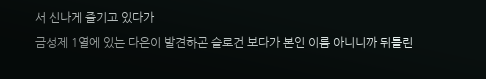서 신나게 즐기고 있다가
금성제 1열에 있는 다은이 발견하곤 슬로건 보다가 본인 이름 아니니까 뒤틀린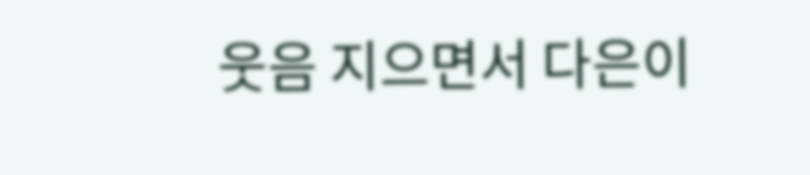웃음 지으면서 다은이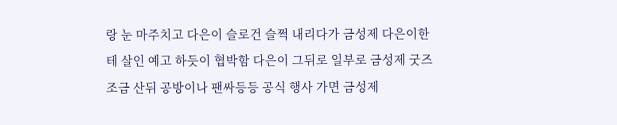랑 눈 마주치고 다은이 슬로건 슬쩍 내리다가 금성제 다은이한테 살인 예고 하듯이 협박함 다은이 그뒤로 일부로 금성제 굿즈 조금 산뒤 공방이나 팬싸등등 공식 행사 가면 금성제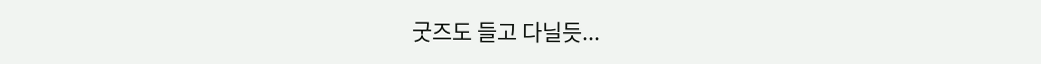굿즈도 들고 다닐듯...